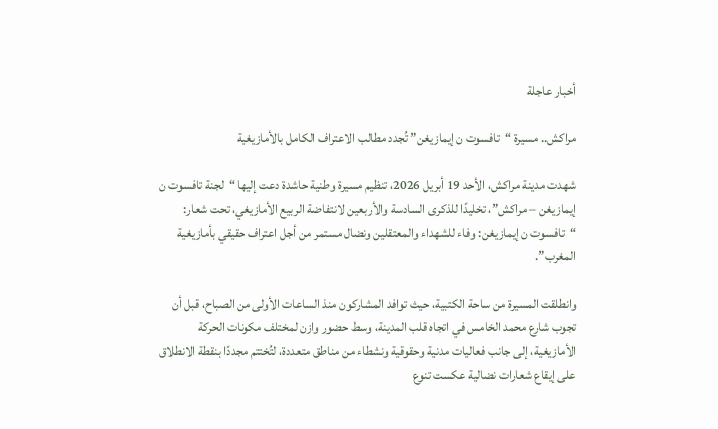أخبار عاجلة

مراكش.. مسيرة “تافسوت ن إيمازيغن” تُجدد مطالب الاعتراف الكامل بالأمازيغية

شهدت مدينة مراكش، الأحد 19 أبريل 2026، تنظيم مسيرة وطنية حاشدة دعت إليها “لجنة تافسوت ن إيمازيغن – مراكش”، تخليدًا للذكرى السادسة والأربعين لانتفاضة الربيع الأمازيغي، تحت شعار: “تافسوت ن إيمازيغن: وفاء للشهداء والمعتقلين ونضال مستمر من أجل اعتراف حقيقي بأمازيغية المغرب”.

وانطلقت المسيرة من ساحة الكتبية، حيث توافد المشاركون منذ الساعات الأولى من الصباح، قبل أن تجوب شارع محمد الخامس في اتجاه قلب المدينة، وسط حضور وازن لمختلف مكونات الحركة الأمازيغية، إلى جانب فعاليات مدنية وحقوقية ونشطاء من مناطق متعددة، لتُختتم مجددًا بنقطة الانطلاق على إيقاع شعارات نضالية عكست تنوع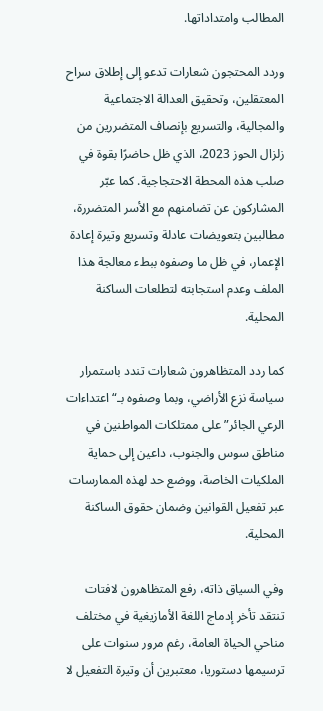المطالب وامتداداتها.

وردد المحتجون شعارات تدعو إلى إطلاق سراح المعتقلين، وتحقيق العدالة الاجتماعية والمجالية، والتسريع بإنصاف المتضررين من زلزال الحوز 2023، الذي ظل حاضرًا بقوة في صلب هذه المحطة الاحتجاجية. كما عبّر المشاركون عن تضامنهم مع الأسر المتضررة، مطالبين بتعويضات عادلة وتسريع وتيرة إعادة الإعمار، في ظل ما وصفوه ببطء معالجة هذا الملف وعدم استجابته لتطلعات الساكنة المحلية.

كما ردد المتظاهرون شعارات تندد باستمرار سياسة نزع الأراضي، وبما وصفوه بـ“اعتداءات الرعي الجائر” على ممتلكات المواطنين في مناطق سوس والجنوب، داعين إلى حماية الملكيات الخاصة، ووضع حد لهذه الممارسات عبر تفعيل القوانين وضمان حقوق الساكنة المحلية.

وفي السياق ذاته، رفع المتظاهرون لافتات تنتقد تأخر إدماج اللغة الأمازيغية في مختلف مناحي الحياة العامة، رغم مرور سنوات على ترسيمها دستوريا، معتبرين أن وتيرة التفعيل لا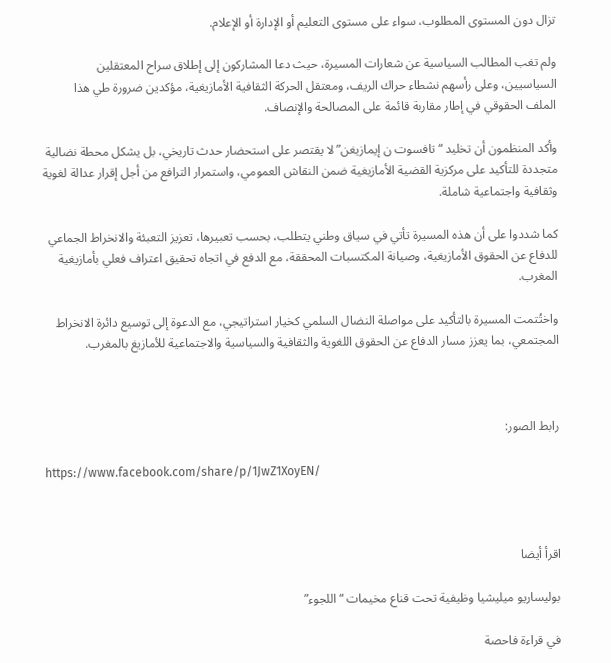تزال دون المستوى المطلوب، سواء على مستوى التعليم أو الإدارة أو الإعلام.

ولم تغب المطالب السياسية عن شعارات المسيرة، حيث دعا المشاركون إلى إطلاق سراح المعتقلين السياسيين، وعلى رأسهم نشطاء حراك الريف، ومعتقل الحركة الثقافية الأمازيغية، مؤكدين ضرورة طي هذا الملف الحقوقي في إطار مقاربة قائمة على المصالحة والإنصاف.

وأكد المنظمون أن تخليد “تافسوت ن إيمازيغن” لا يقتصر على استحضار حدث تاريخي، بل يشكل محطة نضالية متجددة للتأكيد على مركزية القضية الأمازيغية ضمن النقاش العمومي، واستمرار الترافع من أجل إقرار عدالة لغوية وثقافية واجتماعية شاملة.

كما شددوا على أن هذه المسيرة تأتي في سياق وطني يتطلب، بحسب تعبيرها، تعزيز التعبئة والانخراط الجماعي للدفاع عن الحقوق الأمازيغية، وصيانة المكتسبات المحققة، مع الدفع في اتجاه تحقيق اعتراف فعلي بأمازيغية المغرب.

واختُتمت المسيرة بالتأكيد على مواصلة النضال السلمي كخيار استراتيجي، مع الدعوة إلى توسيع دائرة الانخراط المجتمعي، بما يعزز مسار الدفاع عن الحقوق اللغوية والثقافية والسياسية والاجتماعية للأمازيغ بالمغرب.



رابط الصور:

https://www.facebook.com/share/p/1JwZ1XoyEN/



اقرأ أيضا

بوليساريو ميليشيا وظيفية تحت قناع مخيمات “اللجوء”

في قراءة فاحصة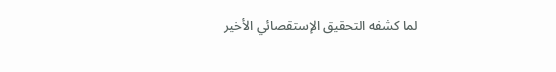لما كشفه التحقيق الإستقصائي الأخير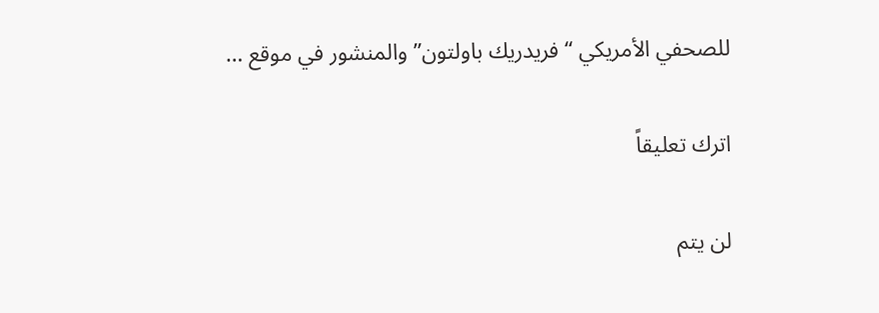للصحفي الأمريكي “فريدريك باولتون” والمنشور في موقع …

اترك تعليقاً

لن يتم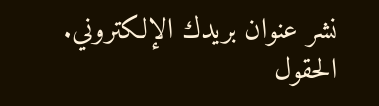نشر عنوان بريدك الإلكتروني. الحقول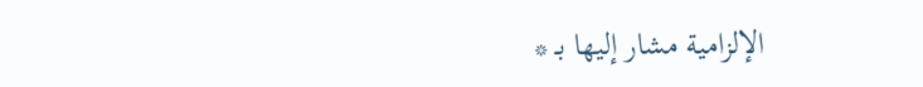الإلزامية مشار إليها بـ *